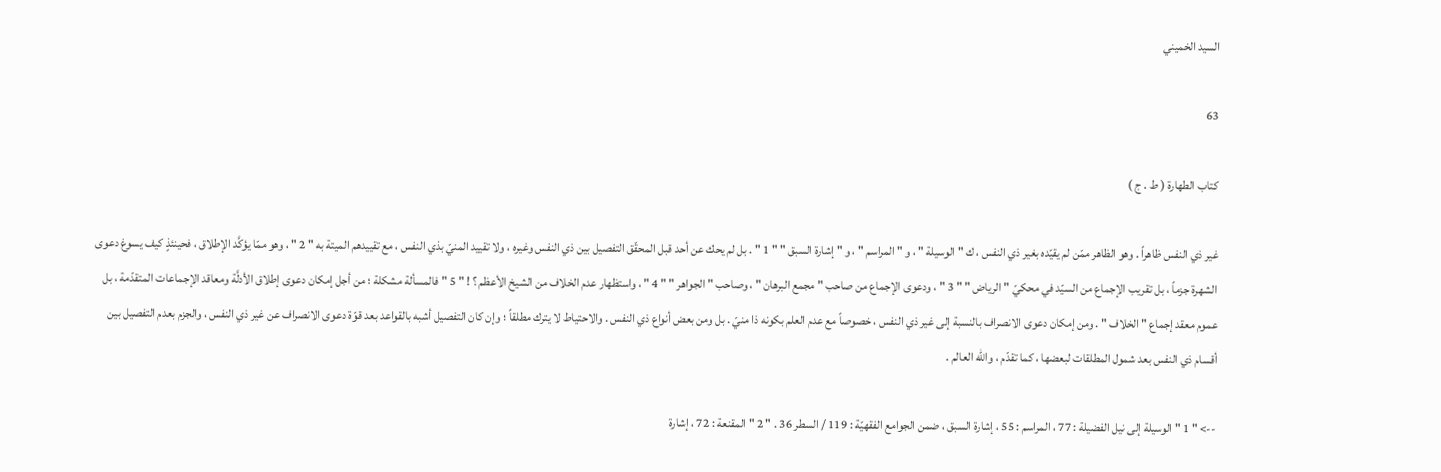السيد الخميني

63

كتاب الطهارة ( ط . ج )

غير ذي النفس ظاهراً . وهو الظاهر ممّن لم يقيّده بغير ذي النفس ، ك " الوسيلة " ، و " المراسم " ، و " إشارة السبق " " 1 " . بل لم يحك عن أحد قبل المحقّق التفصيل بين ذي النفس وغيره ، ولا تقييد المنيّ بذي النفس ، مع تقييدهم الميتة به " 2 " ، وهو ممّا يؤكَّد الإطلاق ، فحينئذٍ كيف يسوغ دعوى الشهرة جزماً ، بل تقريب الإجماع من السيّد في محكيّ " الرياض " " 3 " ، ودعوى الإجماع من صاحب " مجمع البرهان " ، وصاحب " الجواهر " " 4 " ، واستظهار عدم الخلاف من الشيخ الأعظم ؟ ! " 5 " فالمسألة مشكلة ؛ من أجل إمكان دعوى إطلاق الأدلَّة ومعاقد الإجماعات المتقدّمة ، بل عموم معقد إجماع " الخلاف " . ومن إمكان دعوى الانصراف بالنسبة إلى غير ذي النفس ، خصوصاً مع عدم العلم بكونه ذا منيّ . بل ومن بعض أنواع ذي النفس . والاحتياط لا يترك مطلقاً ؛ وإن كان التفصيل أشبه بالقواعد بعد قوّة دعوى الانصراف عن غير ذي النفس ، والجزم بعدم التفصيل بين أقسام ذي النفس بعد شمول المطلقات لبعضها ، كما تقدّم ، والله العالم .

--> " 1 " الوسيلة إلى نيل الفضيلة : 77 ، المراسم : 55 ، إشارة السبق ، ضمن الجوامع الفقهيّة : 119 / السطر 36 . " 2 " المقنعة : 72 ، إشارة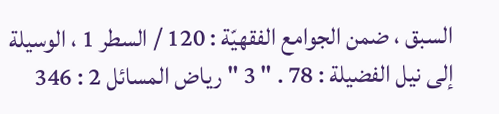السبق ، ضمن الجوامع الفقهيّة : 120 / السطر 1 ، الوسيلة إلى نيل الفضيلة : 78 . " 3 " رياض المسائل 2 : 346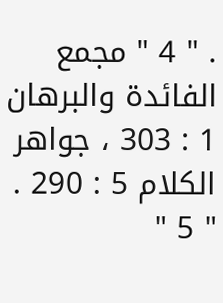. " 4 " مجمع الفائدة والبرهان 1 : 303 ، جواهر الكلام 5 : 290 . " 5 "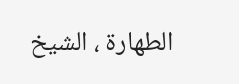الطهارة ، الشيخ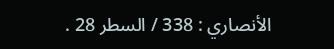الأنصاري : 338 / السطر 28 .